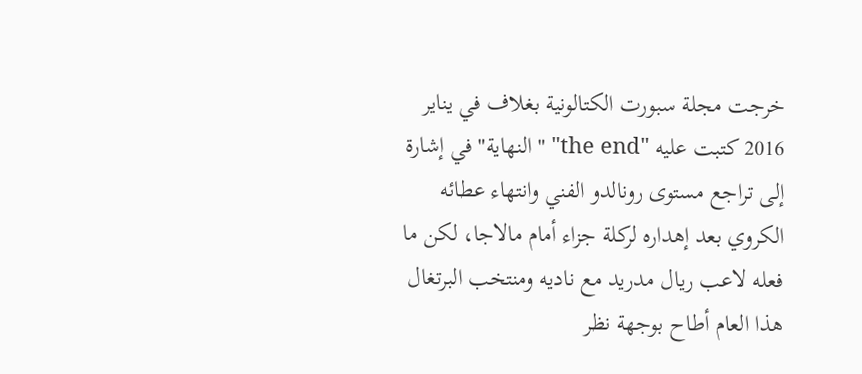خرجت مجلة سبورت الكتالونية بغلاف في يناير 2016 كتبت عليه "the end" "النهاية" في إشارة إلى تراجع مستوى رونالدو الفني وانتهاء عطائه الكروي بعد إهداره لركلة جزاء أمام مالاجا، لكن ما فعله لاعب ريال مدريد مع ناديه ومنتخب البرتغال هذا العام أطاح بوجهة نظر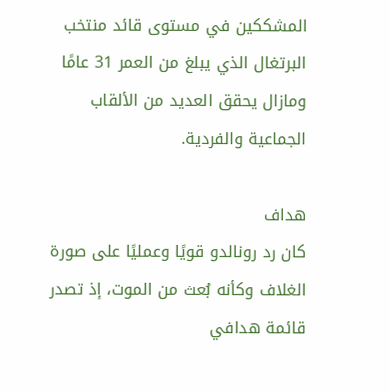المشككين في مستوى قائد منتخب البرتغال الذي يبلغ من العمر 31 عامًا ومازال يحقق العديد من الألقاب الجماعية والفردية.

هداف
كان رد رونالدو قويًا وعمليًا على صورة الغلاف وكأنه بُعث من الموت، إذ تصدر قائمة هدافي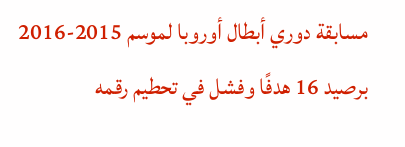مسابقة دوري أبطال أوروبا لموسم 2015-2016 برصيد 16 هدفًا وفشل في تحطيم رقمه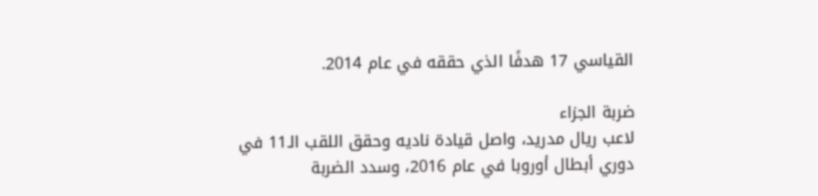القياسي 17 هدفًا الذي حققه في عام 2014.

ضربة الجزاء
لاعب ريال مدريد، واصل قيادة ناديه وحقق اللقب الـ11 في دوري أبطال أوروبا في عام 2016، وسدد الضربة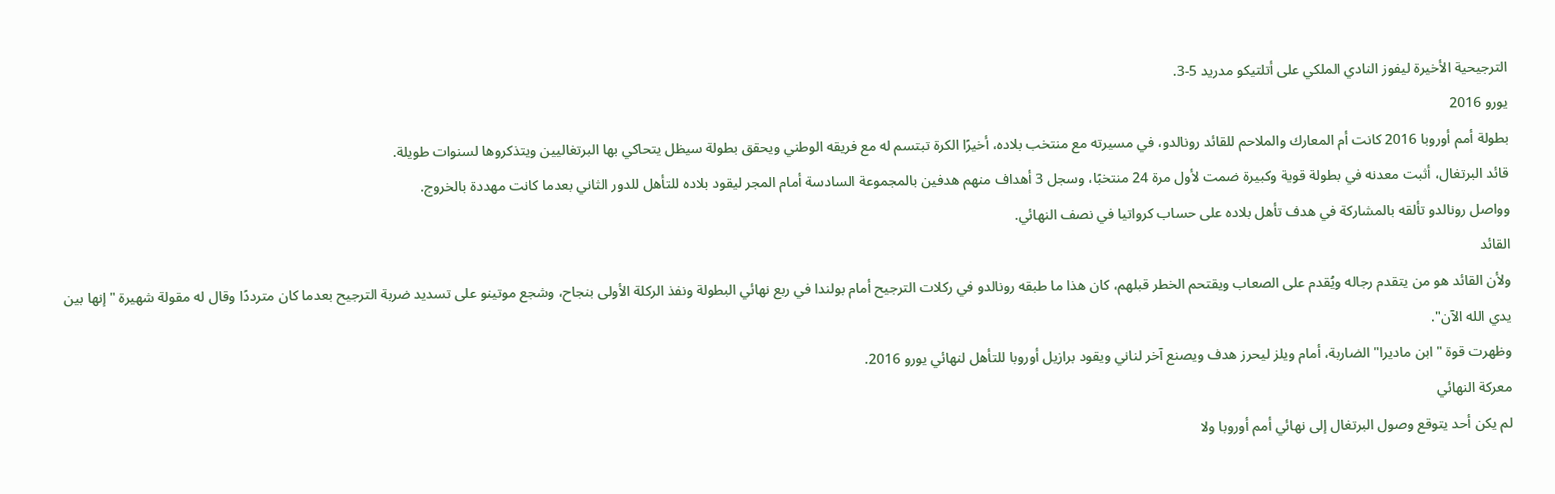الترجيحية الأخيرة ليفوز النادي الملكي على أتلتيكو مدريد 5-3.
يورو 2016
بطولة أمم أوروبا 2016 كانت أم المعارك والملاحم للقائد رونالدو، في مسيرته مع منتخب بلاده، أخيرًا الكرة تبتسم له مع فريقه الوطني ويحقق بطولة سيظل يتحاكي بها البرتغاليين ويتذكروها لسنوات طويلة.
قائد البرتغال، أثبت معدنه في بطولة قوية وكبيرة ضمت لأول مرة 24 منتخبًا، وسجل 3 أهداف منهم هدفين بالمجموعة السادسة أمام المجر ليقود بلاده للتأهل للدور الثاني بعدما كانت مهددة بالخروج.
وواصل رونالدو تألقه بالمشاركة في هدف تأهل بلاده على حساب كرواتيا في نصف النهائي.
القائد
ولأن القائد هو من يتقدم رجاله ويُقدم على الصعاب ويقتحم الخطر قبلهم، كان هذا ما طبقه رونالدو في ركلات الترجيح أمام بولندا في ربع نهائي البطولة ونفذ الركلة الأولى بنجاح، وشجع موتينو على تسديد ضربة الترجيح بعدما كان مترددًا وقال له مقولة شهيرة "إنها بين يدي الله الآن".
وظهرت قوة "ابن ماديرا" الضاربة، أمام ويلز ليحرز هدف ويصنع آخر لناني ويقود برازيل أوروبا للتأهل لنهائي يورو 2016.
معركة النهائي
لم يكن أحد يتوقع وصول البرتغال إلى نهائي أمم أوروبا ولا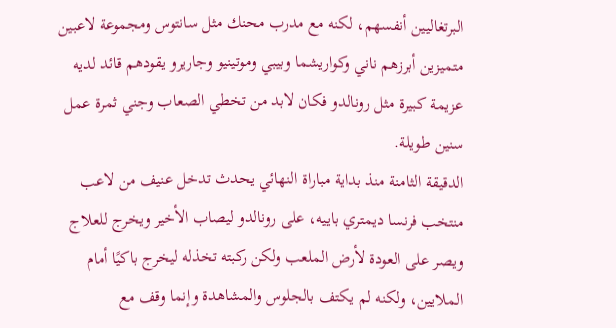البرتغاليين أنفسهم، لكنه مع مدرب محنك مثل سانتوس ومجموعة لاعبين متميزين أبرزهم ناني وكواريشما وبيبي وموتينيو وجاريرو يقودهم قائد لديه عزيمة كبيرة مثل رونالدو فكان لابد من تخطي الصعاب وجني ثمرة عمل سنين طويلة.
الدقيقة الثامنة منذ بداية مباراة النهائي يحدث تدخل عنيف من لاعب منتخب فرنسا ديمتري باييه، على رونالدو ليصاب الأخير ويخرج للعلاج ويصر على العودة لأرض الملعب ولكن ركبته تخذله ليخرج باكيًا أمام الملايين، ولكنه لم يكتف بالجلوس والمشاهدة وإنما وقف مع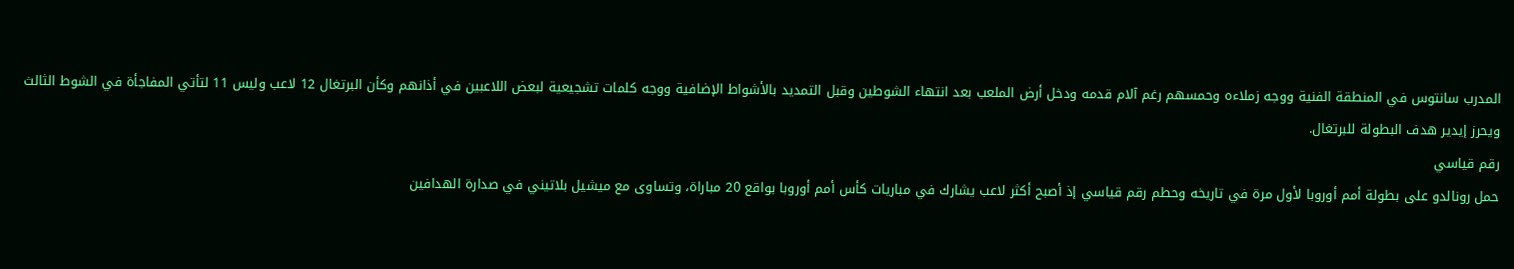المدرب سانتوس في المنطقة الفنية ووجه زملاءه وحمسهم رغم آلام قدمه ودخل أرض الملعب بعد انتهاء الشوطين وقبل التمديد بالأشواط الإضافية ووجه كلمات تشجيعية لبعض اللاعبين في أذانهم وكأن البرتغال 12 لاعب وليس 11 لتأتي المفاجأة في الشوط الثالث ويحرز إيدير هدف البطولة للبرتغال.
رقم قياسي
حمل رونالدو على بطولة أمم أوروبا لأول مرة في تاريخه وحطم رقم قياسي إذ أصبح أكثر لاعب يشارك في مباريات كأس أمم أوروبا بواقع 20 مباراة، وتساوى مع ميشيل بلاتيني في صدارة الهدافين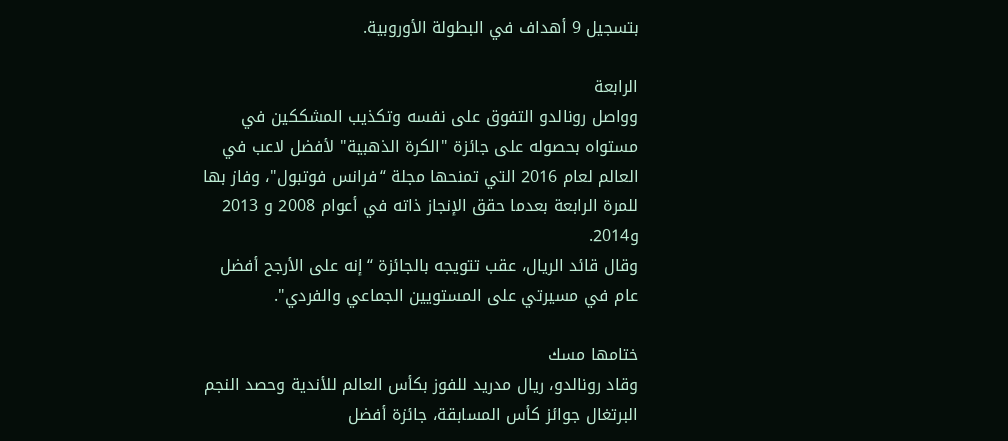بتسجيل 9 أهداف في البطولة الأوروبية.

الرابعة
وواصل رونالدو التفوق على نفسه وتكذيب المشككين في مستواه بحصوله على جائزة "الكرة الذهبية" لأفضل لاعب في العالم لعام 2016 التي تمنحها مجلة “فرانس فوتبول"، وفاز بها للمرة الرابعة بعدما حقق الإنجاز ذاته في أعوام 2008 و 2013 و2014.
وقال قائد الريال، عقب تتويجه بالجائزة “إنه على الأرجح أفضل عام في مسيرتي على المستويين الجماعي والفردي".

ختامها مسك
وقاد رونالدو، ريال مدريد للفوز بكأس العالم للأندية وحصد النجم البرتغال جوائز كأس المسابقة، جائزة أفضل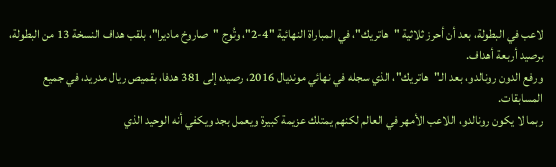لاعب في البطولة، بعد أن أحرز ثلاثية "هاتريك"، في المباراة النهائية "4-2"، وتُوج "صاروخ ماديرا"، بلقب هداف النسخة 13 من البطولة، برصيد أربعة أهداف.
ورفع الدون رونالدو، بعد الـ"هاتريك"، الذي سجله في نهائي مونديال 2016، رصيده إلى 381 هدفا، بقميص ريال مدريد، في جميع المسابقات.
ربما لا يكون رونالدو، اللاعب الأمهر في العالم لكنهم يمتلك عزيمة كبيرة ويعمل بجد ويكفي أنه الوحيد الذي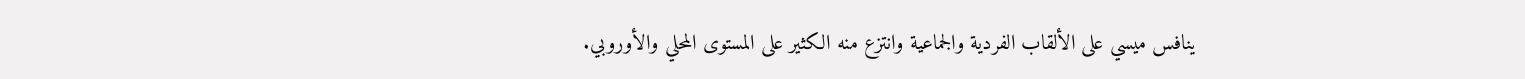ينافس ميسي على الألقاب الفردية والجماعية وانتزع منه الكثير على المستوى المحلي والأوروبي.